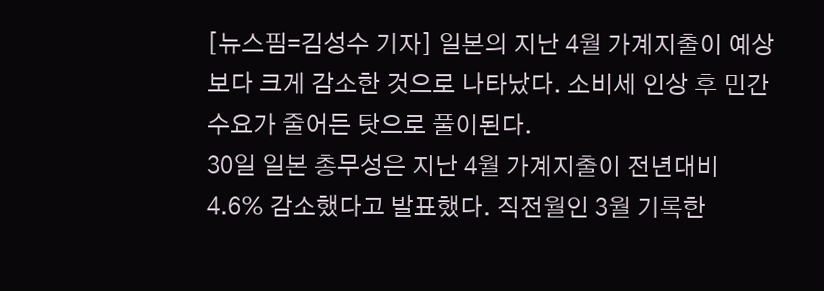[뉴스핌=김성수 기자] 일본의 지난 4월 가계지출이 예상보다 크게 감소한 것으로 나타났다. 소비세 인상 후 민간 수요가 줄어든 탓으로 풀이된다.
30일 일본 총무성은 지난 4월 가계지출이 전년대비 4.6% 감소했다고 발표했다. 직전월인 3월 기록한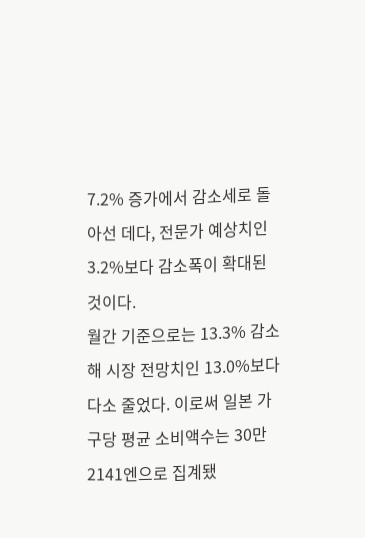7.2% 증가에서 감소세로 돌아선 데다, 전문가 예상치인 3.2%보다 감소폭이 확대된 것이다.
월간 기준으로는 13.3% 감소해 시장 전망치인 13.0%보다 다소 줄었다. 이로써 일본 가구당 평균 소비액수는 30만2141엔으로 집계됐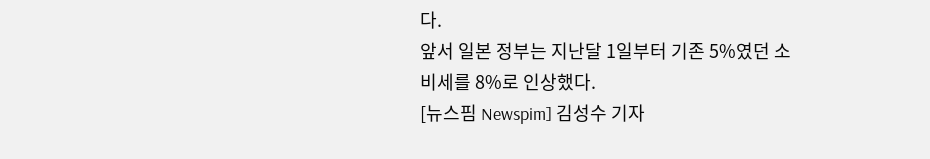다.
앞서 일본 정부는 지난달 1일부터 기존 5%였던 소비세를 8%로 인상했다.
[뉴스핌 Newspim] 김성수 기자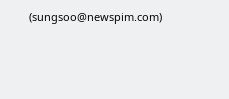(sungsoo@newspim.com)